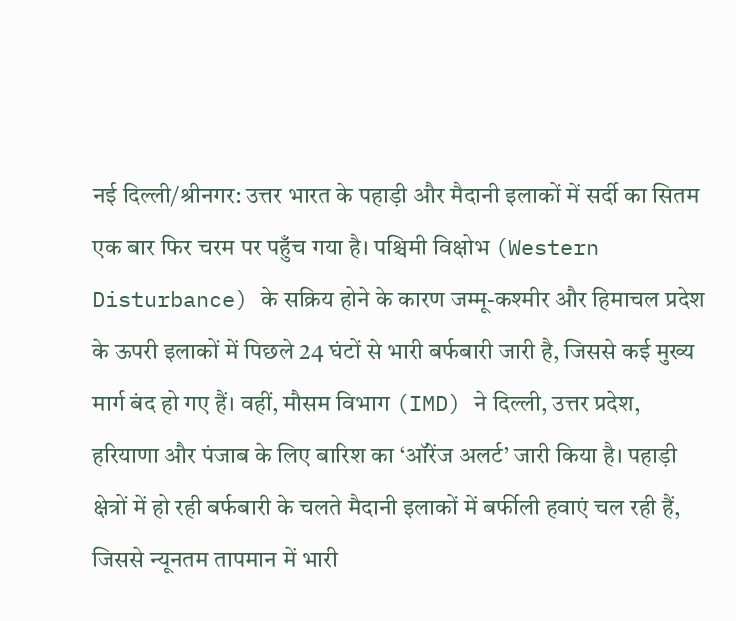नई दिल्ली/श्रीनगर: उत्तर भारत के पहाड़ी और मैदानी इलाकों में सर्दी का सितम एक बार फिर चरम पर पहुँच गया है। पश्चिमी विक्षोभ (Western Disturbance) के सक्रिय होने के कारण जम्मू-कश्मीर और हिमाचल प्रदेश के ऊपरी इलाकों में पिछले 24 घंटों से भारी बर्फबारी जारी है, जिससे कई मुख्य मार्ग बंद हो गए हैं। वहीं, मौसम विभाग (IMD) ने दिल्ली, उत्तर प्रदेश, हरियाणा और पंजाब के लिए बारिश का ‘ऑरेंज अलर्ट’ जारी किया है। पहाड़ी क्षेत्रों में हो रही बर्फबारी के चलते मैदानी इलाकों में बर्फीली हवाएं चल रही हैं, जिससे न्यूनतम तापमान में भारी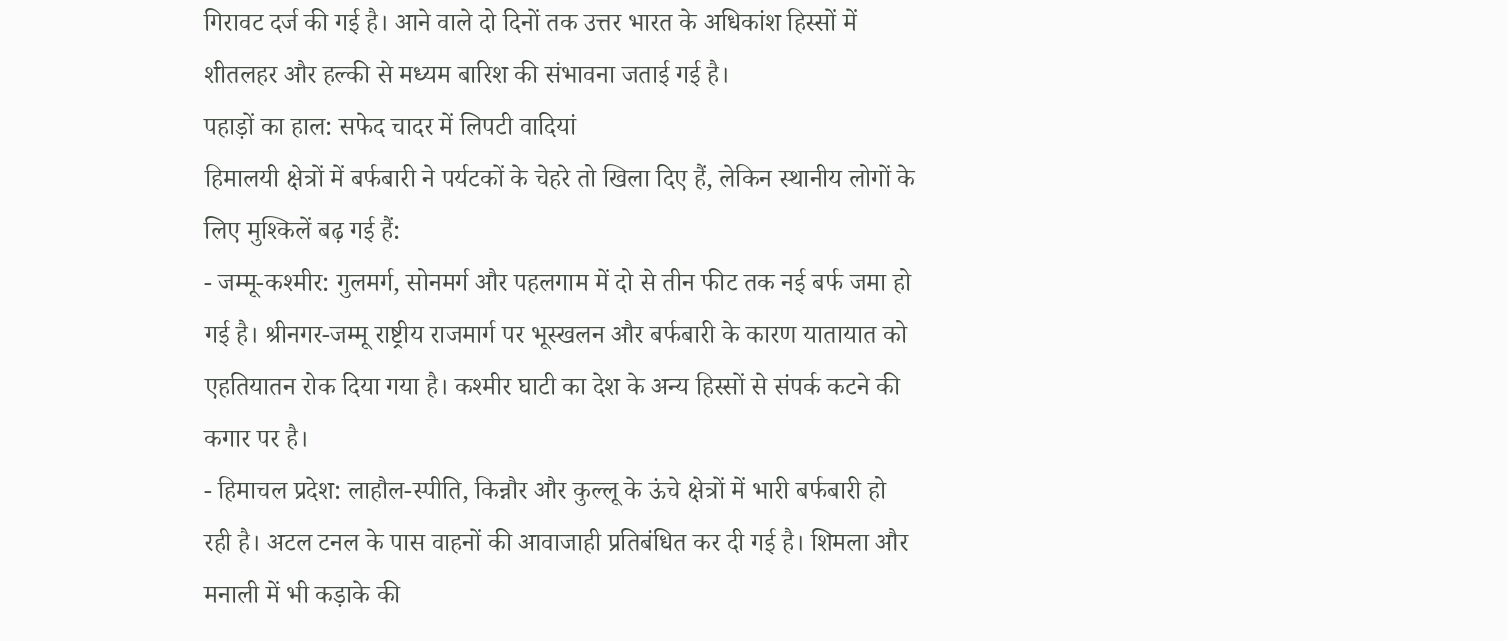गिरावट दर्ज की गई है। आने वाले दो दिनों तक उत्तर भारत के अधिकांश हिस्सों में शीतलहर और हल्की से मध्यम बारिश की संभावना जताई गई है।
पहाड़ों का हाल: सफेद चादर में लिपटी वादियां
हिमालयी क्षेत्रों में बर्फबारी ने पर्यटकों के चेहरे तो खिला दिए हैं, लेकिन स्थानीय लोगों के लिए मुश्किलें बढ़ गई हैं:
- जम्मू-कश्मीर: गुलमर्ग, सोनमर्ग और पहलगाम में दो से तीन फीट तक नई बर्फ जमा हो गई है। श्रीनगर-जम्मू राष्ट्रीय राजमार्ग पर भूस्खलन और बर्फबारी के कारण यातायात को एहतियातन रोक दिया गया है। कश्मीर घाटी का देश के अन्य हिस्सों से संपर्क कटने की कगार पर है।
- हिमाचल प्रदेश: लाहौल-स्पीति, किन्नौर और कुल्लू के ऊंचे क्षेत्रों में भारी बर्फबारी हो रही है। अटल टनल के पास वाहनों की आवाजाही प्रतिबंधित कर दी गई है। शिमला और मनाली में भी कड़ाके की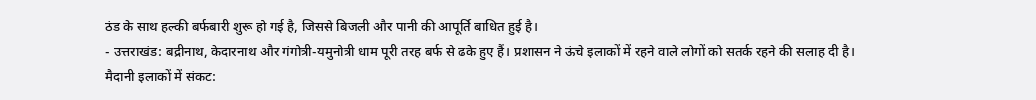ठंड के साथ हल्की बर्फबारी शुरू हो गई है, जिससे बिजली और पानी की आपूर्ति बाधित हुई है।
- उत्तराखंड: बद्रीनाथ, केदारनाथ और गंगोत्री-यमुनोत्री धाम पूरी तरह बर्फ से ढके हुए हैं। प्रशासन ने ऊंचे इलाकों में रहने वाले लोगों को सतर्क रहने की सलाह दी है।
मैदानी इलाकों में संकट: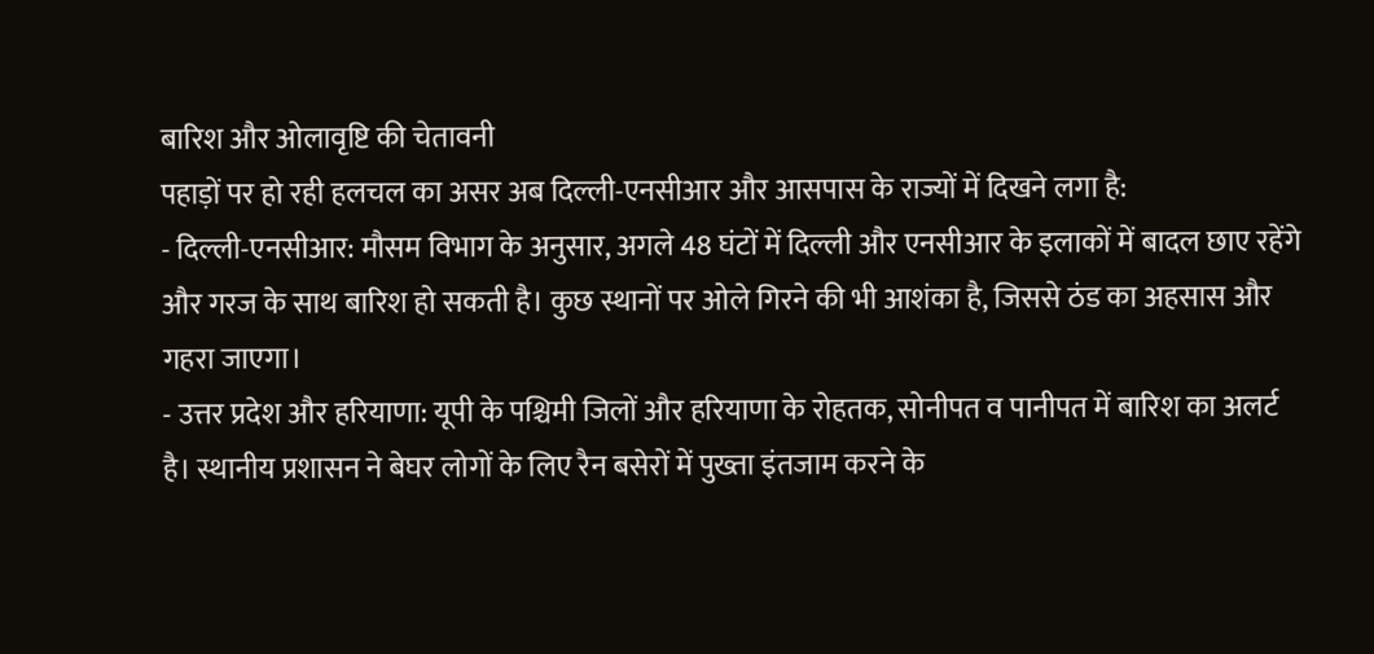बारिश और ओलावृष्टि की चेतावनी
पहाड़ों पर हो रही हलचल का असर अब दिल्ली-एनसीआर और आसपास के राज्यों में दिखने लगा है:
- दिल्ली-एनसीआर: मौसम विभाग के अनुसार, अगले 48 घंटों में दिल्ली और एनसीआर के इलाकों में बादल छाए रहेंगे और गरज के साथ बारिश हो सकती है। कुछ स्थानों पर ओले गिरने की भी आशंका है, जिससे ठंड का अहसास और गहरा जाएगा।
- उत्तर प्रदेश और हरियाणा: यूपी के पश्चिमी जिलों और हरियाणा के रोहतक, सोनीपत व पानीपत में बारिश का अलर्ट है। स्थानीय प्रशासन ने बेघर लोगों के लिए रैन बसेरों में पुख्ता इंतजाम करने के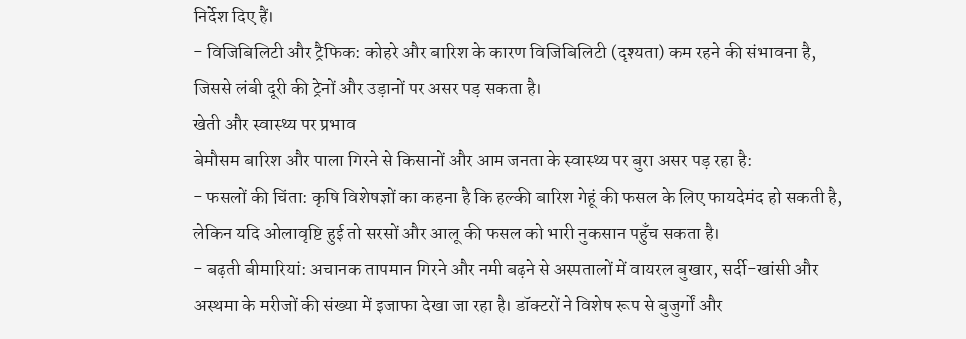निर्देश दिए हैं।
- विजिबिलिटी और ट्रैफिक: कोहरे और बारिश के कारण विजिबिलिटी (दृश्यता) कम रहने की संभावना है, जिससे लंबी दूरी की ट्रेनों और उड़ानों पर असर पड़ सकता है।
खेती और स्वास्थ्य पर प्रभाव
बेमौसम बारिश और पाला गिरने से किसानों और आम जनता के स्वास्थ्य पर बुरा असर पड़ रहा है:
- फसलों की चिंता: कृषि विशेषज्ञों का कहना है कि हल्की बारिश गेहूं की फसल के लिए फायदेमंद हो सकती है, लेकिन यदि ओलावृष्टि हुई तो सरसों और आलू की फसल को भारी नुकसान पहुँच सकता है।
- बढ़ती बीमारियां: अचानक तापमान गिरने और नमी बढ़ने से अस्पतालों में वायरल बुखार, सर्दी-खांसी और अस्थमा के मरीजों की संख्या में इजाफा देखा जा रहा है। डॉक्टरों ने विशेष रूप से बुजुर्गों और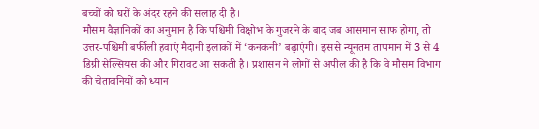बच्चों को घरों के अंदर रहने की सलाह दी है।
मौसम वैज्ञानिकों का अनुमान है कि पश्चिमी विक्षोभ के गुजरने के बाद जब आसमान साफ होगा, तो उत्तर-पश्चिमी बर्फीली हवाएं मैदानी इलाकों में ‘कनकनी’ बढ़ाएंगी। इससे न्यूनतम तापमान में 3 से 4 डिग्री सेल्सियस की और गिरावट आ सकती है। प्रशासन ने लोगों से अपील की है कि वे मौसम विभाग की चेतावनियों को ध्यान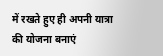में रखते हुए ही अपनी यात्रा की योजना बनाएं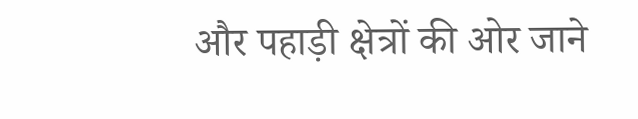और पहाड़ी क्षेत्रों की ओर जाने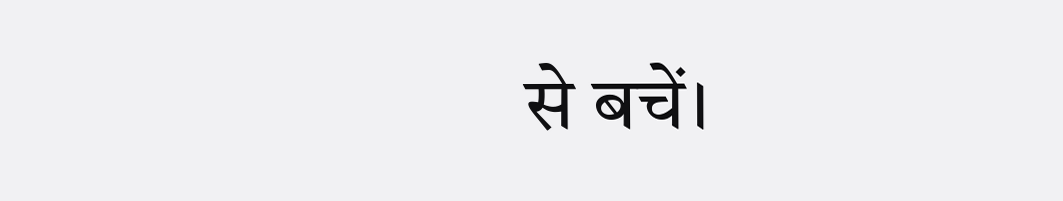से बचें।